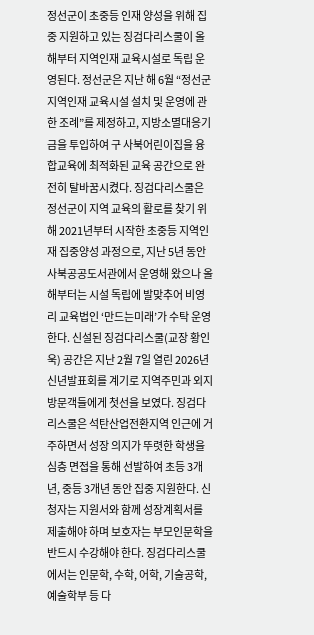정선군이 초중등 인재 양성을 위해 집중 지원하고 있는 징검다리스쿨이 올해부터 지역인재 교육시설로 독립 운영된다. 정선군은 지난 해 6월 “정선군 지역인재 교육시설 설치 및 운영에 관한 조례”를 제정하고, 지방소멸대응기금을 투입하여 구 사북어린이집을 융합교육에 최적화된 교육 공간으로 완전히 탈바꿈시켰다. 징검다리스쿨은 정선군이 지역 교육의 활로를 찾기 위해 2021년부터 시작한 초중등 지역인재 집중양성 과정으로, 지난 5년 동안 사북공공도서관에서 운영해 왔으나 올해부터는 시설 독립에 발맞추어 비영리 교육법인 ‘만드는미래’가 수탁 운영한다. 신설된 징검다리스쿨(교장 황인욱) 공간은 지난 2월 7일 열린 2026년 신년발표회를 계기로 지역주민과 외지 방문객들에게 첫선을 보였다. 징검다리스쿨은 석탄산업전환지역 인근에 거주하면서 성장 의지가 뚜렷한 학생을 심층 면접을 통해 선발하여 초등 3개년, 중등 3개년 동안 집중 지원한다. 신청자는 지원서와 함께 성장계획서를 제출해야 하며 보호자는 부모인문학을 반드시 수강해야 한다. 징검다리스쿨에서는 인문학, 수학, 어학, 기술공학, 예술학부 등 다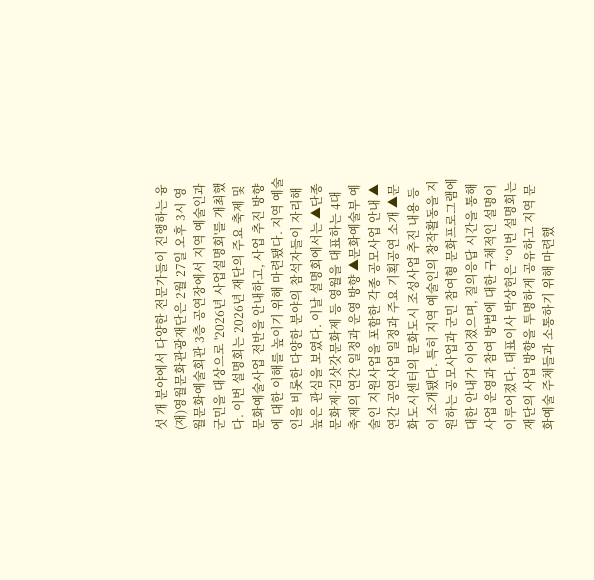섯 개 분야에서 다양한 전문가들이 진행하는 융
(재)영월문화관광재단은 2월 27일 오후 3시 영월문화예술회관 3층 공연장에서 지역 예술인과 군민을 대상으로 '2026년 사업설명회'를 개최했다. 이번 설명회는 2026년 재단의 주요 축제 및 문화예술사업 전반을 안내하고, 사업 추진 방향에 대한 이해를 높이기 위해 마련됐다. 지역 예술인을 비롯한 다양한 분야의 참석자들이 자리해 높은 관심을 보였다. 이날 설명회에서는 ▲단종문화제·김삿갓문화제 등 영월을 대표하는 4대 축제의 연간 일정과 운영 방향 ▲문화예술부 예술인 지원사업을 포함한 각종 공모사업 안내 ▲연간 공연사업 일정과 주요 기획공연 소개 ▲문화도시센터의 문화도시 조성사업 추진 내용 등이 소개됐다. 특히 지역 예술인의 창작활동을 지원하는 공모사업과 군민 참여형 문화프로그램에 대한 안내가 이어졌으며, 질의응답 시간을 통해 사업 운영과 참여 방법에 대한 구체적인 설명이 이루어졌다. 대표이사 박상헌은 “이번 설명회는 재단의 사업 방향을 투명하게 공유하고 지역 문화예술 주체들과 소통하기 위해 마련했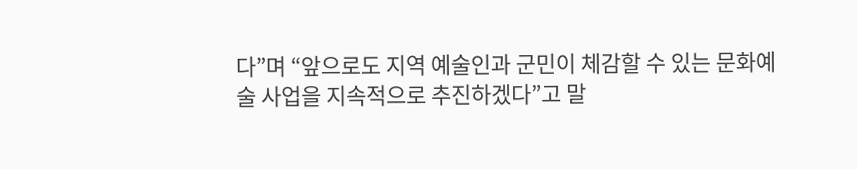다”며 “앞으로도 지역 예술인과 군민이 체감할 수 있는 문화예술 사업을 지속적으로 추진하겠다”고 말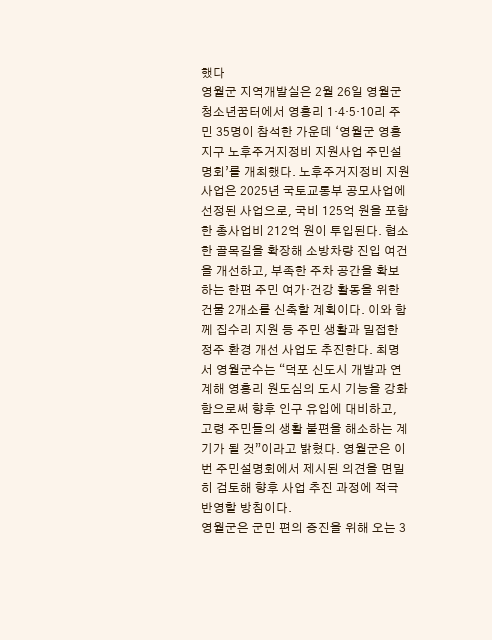했다
영월군 지역개발실은 2월 26일 영월군 청소년꿈터에서 영흥리 1·4·5·10리 주민 35명이 참석한 가운데 ‘영월군 영흥지구 노후주거지정비 지원사업 주민설명회’를 개최했다. 노후주거지정비 지원사업은 2025년 국토교통부 공모사업에 선정된 사업으로, 국비 125억 원을 포함한 총사업비 212억 원이 투입된다. 협소한 골목길을 확장해 소방차량 진입 여건을 개선하고, 부족한 주차 공간을 확보하는 한편 주민 여가·건강 활동을 위한 건물 2개소를 신축할 계획이다. 이와 함께 집수리 지원 등 주민 생활과 밀접한 정주 환경 개선 사업도 추진한다. 최명서 영월군수는 “덕포 신도시 개발과 연계해 영흥리 원도심의 도시 기능을 강화함으로써 향후 인구 유입에 대비하고, 고령 주민들의 생활 불편을 해소하는 계기가 될 것”이라고 밝혔다. 영월군은 이번 주민설명회에서 제시된 의견을 면밀히 검토해 향후 사업 추진 과정에 적극 반영할 방침이다.
영월군은 군민 편의 증진을 위해 오는 3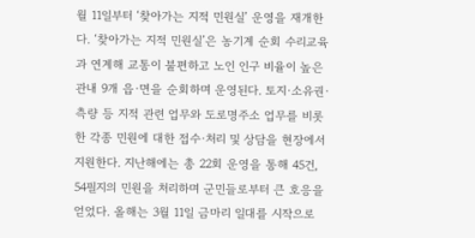월 11일부터 ‘찾아가는 지적 민원실’ 운영을 재개한다. ‘찾아가는 지적 민원실’은 농기계 순회 수리교육과 연계해 교통이 불편하고 노인 인구 비율이 높은 관내 9개 읍·면을 순회하며 운영된다. 토지·소유권·측량 등 지적 관련 업무와 도로명주소 업무를 비롯한 각종 민원에 대한 접수·처리 및 상담을 현장에서 지원한다. 지난해에는 총 22회 운영을 통해 45건, 54필지의 민원을 처리하며 군민들로부터 큰 호응을 얻었다. 올해는 3월 11일 금마리 일대를 시작으로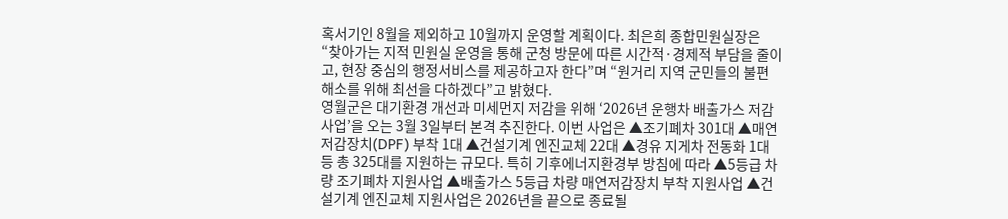혹서기인 8월을 제외하고 10월까지 운영할 계획이다. 최은희 종합민원실장은 “찾아가는 지적 민원실 운영을 통해 군청 방문에 따른 시간적·경제적 부담을 줄이고, 현장 중심의 행정서비스를 제공하고자 한다”며 “원거리 지역 군민들의 불편 해소를 위해 최선을 다하겠다”고 밝혔다.
영월군은 대기환경 개선과 미세먼지 저감을 위해 ‘2026년 운행차 배출가스 저감사업’을 오는 3월 3일부터 본격 추진한다. 이번 사업은 ▲조기폐차 301대 ▲매연저감장치(DPF) 부착 1대 ▲건설기계 엔진교체 22대 ▲경유 지게차 전동화 1대 등 총 325대를 지원하는 규모다. 특히 기후에너지환경부 방침에 따라 ▲5등급 차량 조기폐차 지원사업 ▲배출가스 5등급 차량 매연저감장치 부착 지원사업 ▲건설기계 엔진교체 지원사업은 2026년을 끝으로 종료될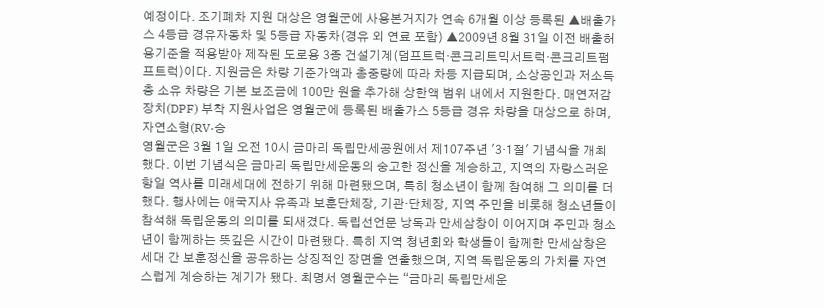예정이다. 조기폐차 지원 대상은 영월군에 사용본거지가 연속 6개월 이상 등록된 ▲배출가스 4등급 경유자동차 및 5등급 자동차(경유 외 연료 포함) ▲2009년 8월 31일 이전 배출허용기준을 적용받아 제작된 도로용 3종 건설기계(덤프트럭·콘크리트믹서트럭·콘크리트펌프트럭)이다. 지원금은 차량 기준가액과 총중량에 따라 차등 지급되며, 소상공인과 저소득층 소유 차량은 기본 보조금에 100만 원을 추가해 상한액 범위 내에서 지원한다. 매연저감장치(DPF) 부착 지원사업은 영월군에 등록된 배출가스 5등급 경유 차량을 대상으로 하며, 자연소형(RV·승
영월군은 3월 1일 오전 10시 금마리 독립만세공원에서 제107주년 '3·1절' 기념식을 개최했다. 이번 기념식은 금마리 독립만세운동의 숭고한 정신을 계승하고, 지역의 자랑스러운 항일 역사를 미래세대에 전하기 위해 마련됐으며, 특히 청소년이 함께 참여해 그 의미를 더했다. 행사에는 애국지사 유족과 보훈단체장, 기관·단체장, 지역 주민을 비롯해 청소년들이 참석해 독립운동의 의미를 되새겼다. 독립선언문 낭독과 만세삼창이 이어지며 주민과 청소년이 함께하는 뜻깊은 시간이 마련됐다. 특히 지역 청년회와 학생들이 함께한 만세삼창은 세대 간 보훈정신을 공유하는 상징적인 장면을 연출했으며, 지역 독립운동의 가치를 자연스럽게 계승하는 계기가 됐다. 최명서 영월군수는 “금마리 독립만세운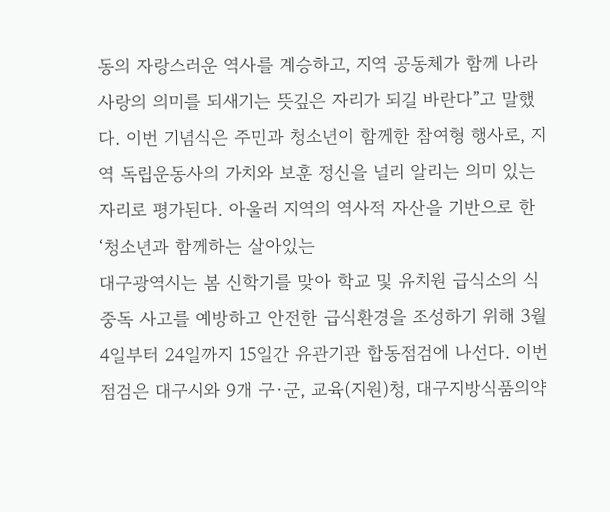동의 자랑스러운 역사를 계승하고, 지역 공동체가 함께 나라사랑의 의미를 되새기는 뜻깊은 자리가 되길 바란다”고 말했다. 이번 기념식은 주민과 청소년이 함께한 참여형 행사로, 지역 독립운동사의 가치와 보훈 정신을 널리 알리는 의미 있는 자리로 평가된다. 아울러 지역의 역사적 자산을 기반으로 한 ‘청소년과 함께하는 살아있는
대구광역시는 봄 신학기를 맞아 학교 및 유치원 급식소의 식중독 사고를 예방하고 안전한 급식환경을 조성하기 위해 3월 4일부터 24일까지 15일간 유관기관 합동점검에 나선다. 이번 점검은 대구시와 9개 구·군, 교육(지원)청, 대구지방식품의약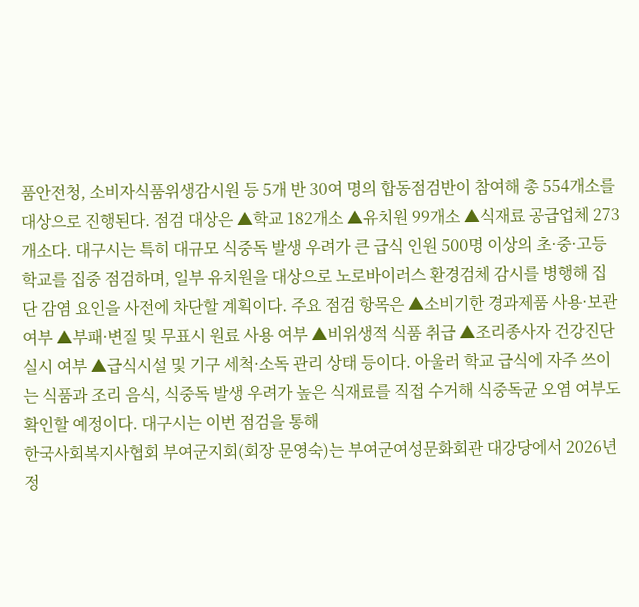품안전청, 소비자식품위생감시원 등 5개 반 30여 명의 합동점검반이 참여해 총 554개소를 대상으로 진행된다. 점검 대상은 ▲학교 182개소 ▲유치원 99개소 ▲식재료 공급업체 273개소다. 대구시는 특히 대규모 식중독 발생 우려가 큰 급식 인원 500명 이상의 초·중·고등학교를 집중 점검하며, 일부 유치원을 대상으로 노로바이러스 환경검체 감시를 병행해 집단 감염 요인을 사전에 차단할 계획이다. 주요 점검 항목은 ▲소비기한 경과제품 사용·보관 여부 ▲부패·변질 및 무표시 원료 사용 여부 ▲비위생적 식품 취급 ▲조리종사자 건강진단 실시 여부 ▲급식시설 및 기구 세척·소독 관리 상태 등이다. 아울러 학교 급식에 자주 쓰이는 식품과 조리 음식, 식중독 발생 우려가 높은 식재료를 직접 수거해 식중독균 오염 여부도 확인할 예정이다. 대구시는 이번 점검을 통해
한국사회복지사협회 부여군지회(회장 문영숙)는 부여군여성문화회관 대강당에서 2026년 정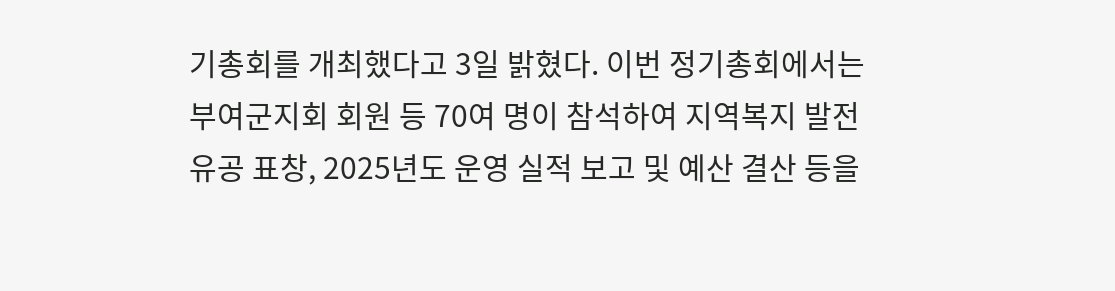기총회를 개최했다고 3일 밝혔다. 이번 정기총회에서는 부여군지회 회원 등 70여 명이 참석하여 지역복지 발전 유공 표창, 2025년도 운영 실적 보고 및 예산 결산 등을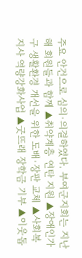주요 안건으로 심의·의결하였다. 부여군지회는 지난해 회원들과 함께 ▲취약계층 연탄 지원 ▲장애인가구 생활환경 개선을 위한 도배·장판 교체 ▲사회복지사 역량강화사업 ▲굿뜨래 장학금 기부 ▲이웃돕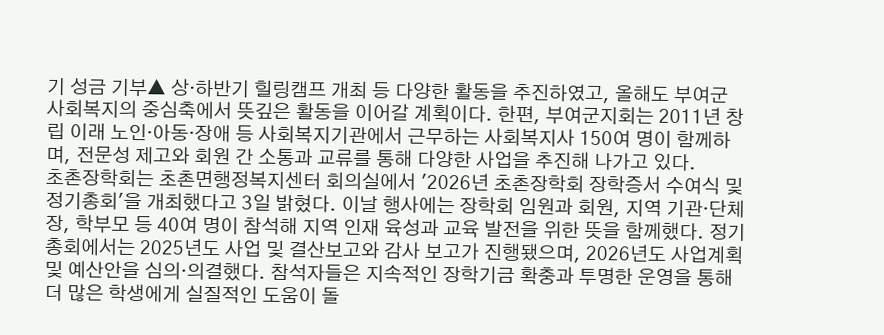기 성금 기부▲ 상·하반기 힐링캠프 개최 등 다양한 활동을 추진하였고, 올해도 부여군 사회복지의 중심축에서 뜻깊은 활동을 이어갈 계획이다. 한편, 부여군지회는 2011년 창립 이래 노인·아동·장애 등 사회복지기관에서 근무하는 사회복지사 150여 명이 함께하며, 전문성 제고와 회원 간 소통과 교류를 통해 다양한 사업을 추진해 나가고 있다.
초촌장학회는 초촌면행정복지센터 회의실에서 '2026년 초촌장학회 장학증서 수여식 및 정기총회'을 개최했다고 3일 밝혔다. 이날 행사에는 장학회 임원과 회원, 지역 기관·단체장, 학부모 등 40여 명이 참석해 지역 인재 육성과 교육 발전을 위한 뜻을 함께했다. 정기총회에서는 2025년도 사업 및 결산보고와 감사 보고가 진행됐으며, 2026년도 사업계획 및 예산안을 심의·의결했다. 참석자들은 지속적인 장학기금 확충과 투명한 운영을 통해 더 많은 학생에게 실질적인 도움이 돌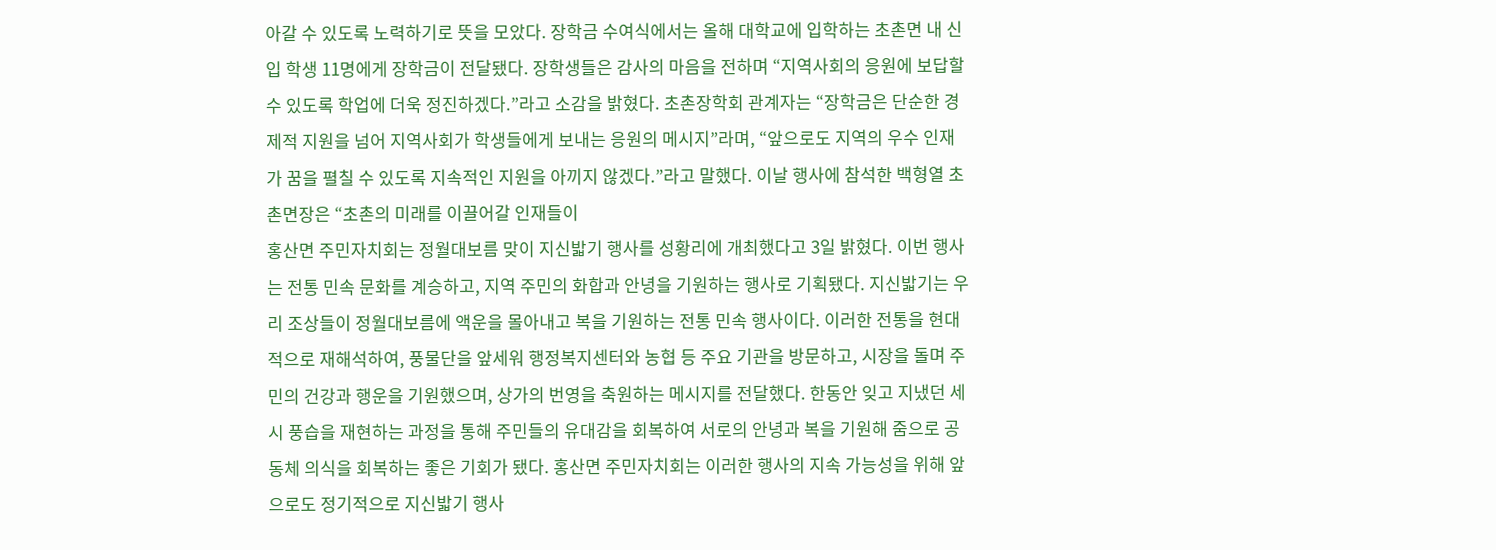아갈 수 있도록 노력하기로 뜻을 모았다. 장학금 수여식에서는 올해 대학교에 입학하는 초촌면 내 신입 학생 11명에게 장학금이 전달됐다. 장학생들은 감사의 마음을 전하며 “지역사회의 응원에 보답할 수 있도록 학업에 더욱 정진하겠다.”라고 소감을 밝혔다. 초촌장학회 관계자는 “장학금은 단순한 경제적 지원을 넘어 지역사회가 학생들에게 보내는 응원의 메시지”라며, “앞으로도 지역의 우수 인재가 꿈을 펼칠 수 있도록 지속적인 지원을 아끼지 않겠다.”라고 말했다. 이날 행사에 참석한 백형열 초촌면장은 “초촌의 미래를 이끌어갈 인재들이
홍산면 주민자치회는 정월대보름 맞이 지신밟기 행사를 성황리에 개최했다고 3일 밝혔다. 이번 행사는 전통 민속 문화를 계승하고, 지역 주민의 화합과 안녕을 기원하는 행사로 기획됐다. 지신밟기는 우리 조상들이 정월대보름에 액운을 몰아내고 복을 기원하는 전통 민속 행사이다. 이러한 전통을 현대적으로 재해석하여, 풍물단을 앞세워 행정복지센터와 농협 등 주요 기관을 방문하고, 시장을 돌며 주민의 건강과 행운을 기원했으며, 상가의 번영을 축원하는 메시지를 전달했다. 한동안 잊고 지냈던 세시 풍습을 재현하는 과정을 통해 주민들의 유대감을 회복하여 서로의 안녕과 복을 기원해 줌으로 공동체 의식을 회복하는 좋은 기회가 됐다. 홍산면 주민자치회는 이러한 행사의 지속 가능성을 위해 앞으로도 정기적으로 지신밟기 행사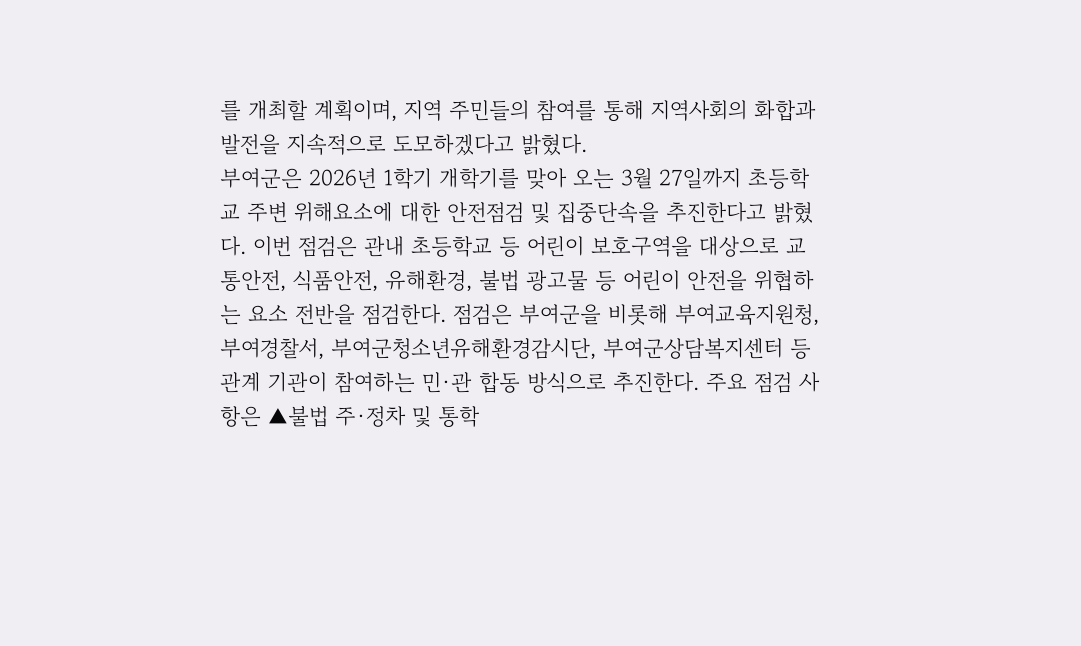를 개최할 계획이며, 지역 주민들의 참여를 통해 지역사회의 화합과 발전을 지속적으로 도모하겠다고 밝혔다.
부여군은 2026년 1학기 개학기를 맞아 오는 3월 27일까지 초등학교 주변 위해요소에 대한 안전점검 및 집중단속을 추진한다고 밝혔다. 이번 점검은 관내 초등학교 등 어린이 보호구역을 대상으로 교통안전, 식품안전, 유해환경, 불법 광고물 등 어린이 안전을 위협하는 요소 전반을 점검한다. 점검은 부여군을 비롯해 부여교육지원청, 부여경찰서, 부여군청소년유해환경감시단, 부여군상담복지센터 등 관계 기관이 참여하는 민·관 합동 방식으로 추진한다. 주요 점검 사항은 ▲불법 주·정차 및 통학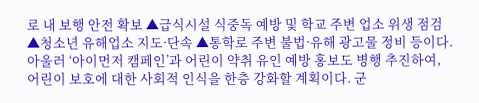로 내 보행 안전 확보 ▲급식시설 식중독 예방 및 학교 주변 업소 위생 점검 ▲청소년 유해업소 지도·단속 ▲통학로 주변 불법·유해 광고물 정비 등이다. 아울러 ‘아이먼저 캠페인’과 어린이 약취 유인 예방 홍보도 병행 추진하여, 어린이 보호에 대한 사회적 인식을 한층 강화할 계획이다. 군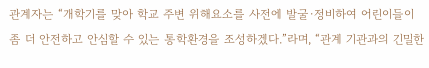관계자는 “개학기를 맞아 학교 주변 위해요소를 사전에 발굴·정비하여 어린이들이 좀 더 안전하고 안심할 수 있는 통학환경을 조성하겠다.”라며, “관계 기관과의 긴밀한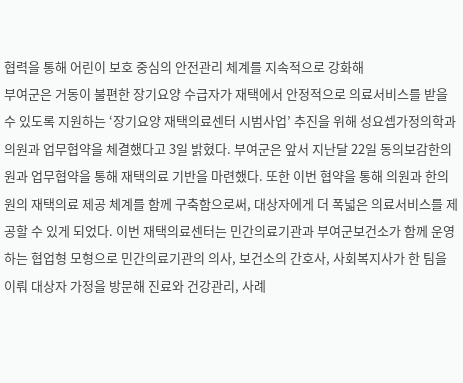협력을 통해 어린이 보호 중심의 안전관리 체계를 지속적으로 강화해
부여군은 거동이 불편한 장기요양 수급자가 재택에서 안정적으로 의료서비스를 받을 수 있도록 지원하는 ‘장기요양 재택의료센터 시범사업’ 추진을 위해 성요셉가정의학과의원과 업무협약을 체결했다고 3일 밝혔다. 부여군은 앞서 지난달 22일 동의보감한의원과 업무협약을 통해 재택의료 기반을 마련했다. 또한 이번 협약을 통해 의원과 한의원의 재택의료 제공 체계를 함께 구축함으로써, 대상자에게 더 폭넓은 의료서비스를 제공할 수 있게 되었다. 이번 재택의료센터는 민간의료기관과 부여군보건소가 함께 운영하는 협업형 모형으로 민간의료기관의 의사, 보건소의 간호사, 사회복지사가 한 팀을 이뤄 대상자 가정을 방문해 진료와 건강관리, 사례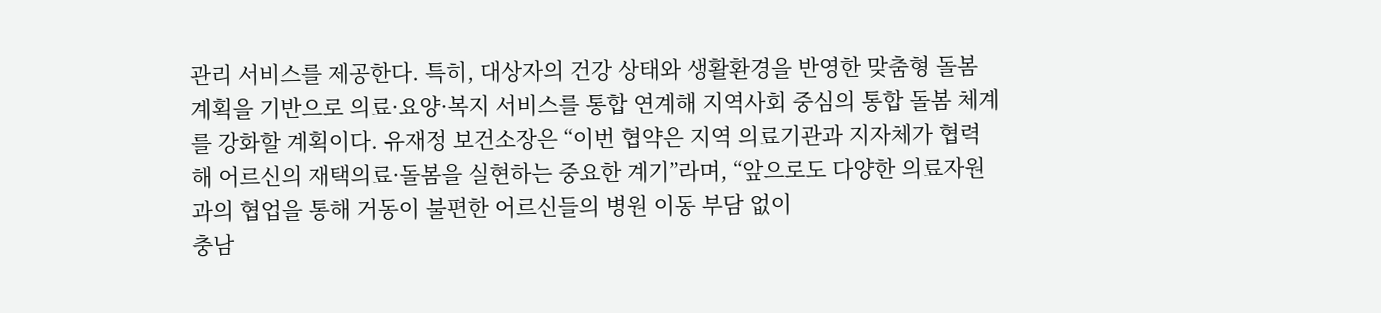관리 서비스를 제공한다. 특히, 대상자의 건강 상태와 생활환경을 반영한 맞춤형 돌봄 계획을 기반으로 의료·요양·복지 서비스를 통합 연계해 지역사회 중심의 통합 돌봄 체계를 강화할 계획이다. 유재정 보건소장은 “이번 협약은 지역 의료기관과 지자체가 협력해 어르신의 재택의료·돌봄을 실현하는 중요한 계기”라며, “앞으로도 다양한 의료자원과의 협업을 통해 거동이 불편한 어르신들의 병원 이동 부담 없이
충남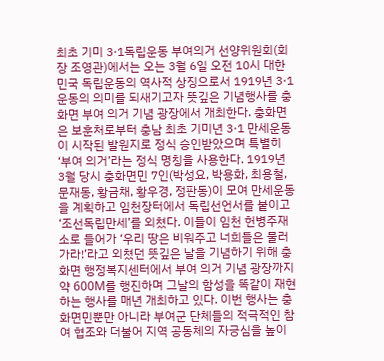최초 기미 3·1독립운동 부여의거 선양위원회(회장 조영관)에서는 오는 3월 6일 오전 10시 대한민국 독립운동의 역사적 상징으로서 1919년 3·1운동의 의미를 되새기고자 뜻깊은 기념행사를 충화면 부여 의거 기념 광장에서 개최한다. 충화면은 보훈처로부터 충남 최초 기미년 3·1 만세운동이 시작된 발원지로 정식 승인받았으며 특별히 ‘부여 의거’라는 정식 명칭을 사용한다. 1919년 3월 당시 충화면민 7인(박성요, 박용화, 최용철, 문재동, 황금채, 황우경, 정판동)이 모여 만세운동을 계획하고 임천장터에서 독립선언서를 붙이고 ‘조선독립만세’를 외쳤다. 이들이 임천 헌병주재소로 들어가 ‘우리 땅은 비워주고 너희들은 물러가라!’라고 외쳤던 뜻깊은 날을 기념하기 위해 충화면 행정복지센터에서 부여 의거 기념 광장까지 약 600M를 행진하며 그날의 함성을 똑같이 재현하는 행사를 매년 개최하고 있다. 이번 행사는 충화면민뿐만 아니라 부여군 단체들의 적극적인 참여 협조와 더불어 지역 공동체의 자긍심을 높이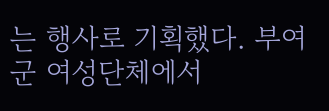는 행사로 기획했다. 부여군 여성단체에서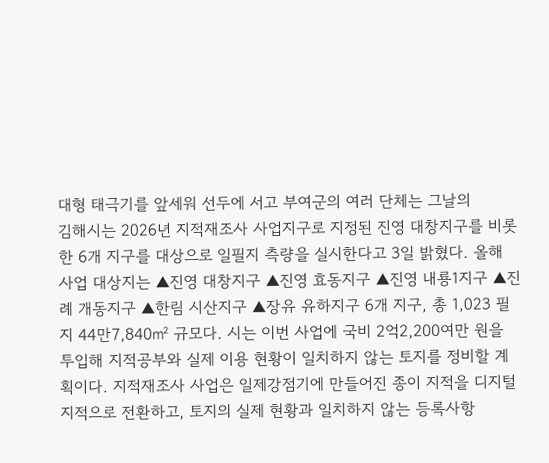대형 태극기를 앞세워 선두에 서고 부여군의 여러 단체는 그날의
김해시는 2026년 지적재조사 사업지구로 지정된 진영 대창지구를 비롯한 6개 지구를 대상으로 일필지 측량을 실시한다고 3일 밝혔다. 올해 사업 대상지는 ▲진영 대창지구 ▲진영 효동지구 ▲진영 내룡1지구 ▲진례 개동지구 ▲한림 시산지구 ▲장유 유하지구 6개 지구, 총 1,023 필지 44만7,840㎡ 규모다. 시는 이번 사업에 국비 2억2,200여만 원을 투입해 지적공부와 실제 이용 현황이 일치하지 않는 토지를 정비할 계획이다. 지적재조사 사업은 일제강점기에 만들어진 종이 지적을 디지털 지적으로 전환하고, 토지의 실제 현황과 일치하지 않는 등록사항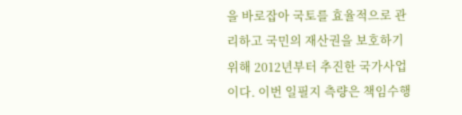을 바로잡아 국토를 효율적으로 관리하고 국민의 재산권을 보호하기 위해 2012년부터 추진한 국가사업이다. 이번 일필지 측량은 책임수행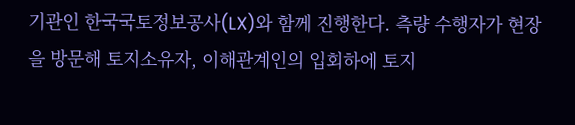기관인 한국국토정보공사(LX)와 함께 진행한다. 측량 수행자가 현장을 방문해 토지소유자, 이해관계인의 입회하에 토지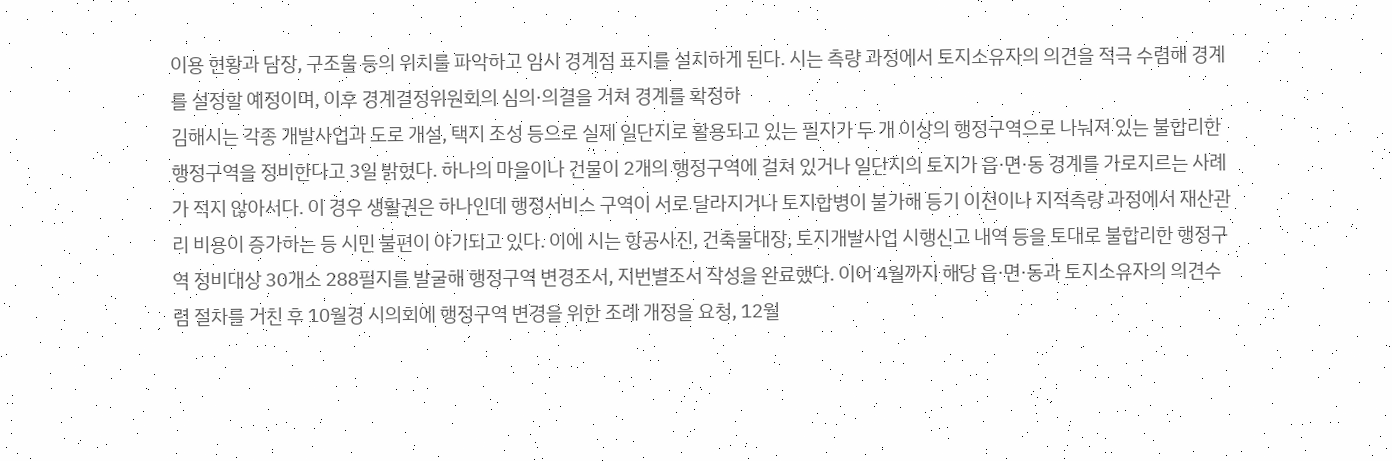이용 현황과 담장, 구조물 등의 위치를 파악하고 임시 경계점 표지를 설치하게 된다. 시는 측량 과정에서 토지소유자의 의견을 적극 수렴해 경계를 설정할 예정이며, 이후 경계결정위원회의 심의·의결을 거쳐 경계를 확정하
김해시는 각종 개발사업과 도로 개설, 택지 조성 등으로 실제 일단지로 활용되고 있는 필지가 두 개 이상의 행정구역으로 나눠져 있는 불합리한 행정구역을 정비한다고 3일 밝혔다. 하나의 마을이나 건물이 2개의 행정구역에 걸쳐 있거나 일단지의 토지가 읍·면·동 경계를 가로지르는 사례가 적지 않아서다. 이 경우 생활권은 하나인데 행정서비스 구역이 서로 달라지거나 토지합병이 불가해 등기 이전이나 지적측량 과정에서 재산관리 비용이 증가하는 등 시민 불편이 야기되고 있다. 이에 시는 항공사진, 건축물대장, 토지개발사업 시행신고 내역 등을 토대로 불합리한 행정구역 정비대상 30개소 288필지를 발굴해 행정구역 변경조서, 지번별조서 작성을 완료했다. 이어 4월까지 해당 읍·면·동과 토지소유자의 의견수렴 절차를 거친 후 10월경 시의회에 행정구역 변경을 위한 조례 개정을 요청, 12월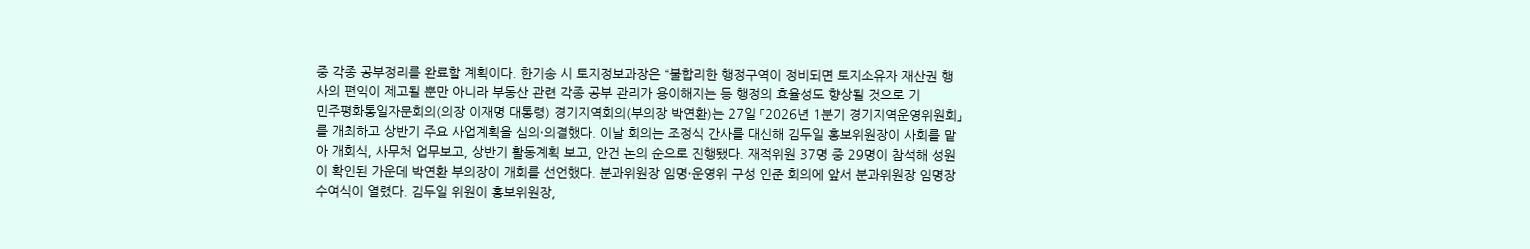중 각종 공부정리를 완료할 계획이다. 한기송 시 토지정보과장은 “불합리한 행정구역이 정비되면 토지소유자 재산권 행사의 편익이 제고될 뿐만 아니라 부동산 관련 각종 공부 관리가 용이해지는 등 행정의 효율성도 향상될 것으로 기
민주평화통일자문회의(의장 이재명 대통령) 경기지역회의(부의장 박연환)는 27일 「2026년 1분기 경기지역운영위원회」를 개최하고 상반기 주요 사업계획을 심의·의결했다. 이날 회의는 조정식 간사를 대신해 김두일 홍보위원장이 사회를 맡아 개회식, 사무처 업무보고, 상반기 활동계획 보고, 안건 논의 순으로 진행됐다. 재적위원 37명 중 29명이 참석해 성원이 확인된 가운데 박연환 부의장이 개회를 선언했다. 분과위원장 임명·운영위 구성 인준 회의에 앞서 분과위원장 임명장 수여식이 열렸다. 김두일 위원이 홍보위원장,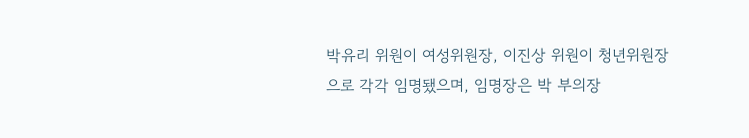박유리 위원이 여성위원장, 이진상 위원이 청년위원장으로 각각 임명됐으며, 임명장은 박 부의장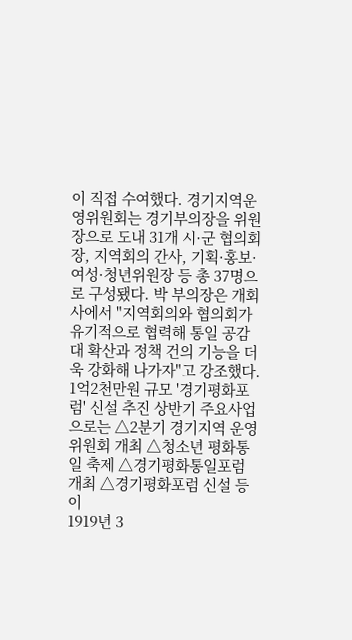이 직접 수여했다. 경기지역운영위원회는 경기부의장을 위원장으로 도내 31개 시·군 협의회장, 지역회의 간사, 기획·홍보·여성·청년위원장 등 총 37명으로 구성됐다. 박 부의장은 개회사에서 "지역회의와 협의회가 유기적으로 협력해 통일 공감대 확산과 정책 건의 기능을 더욱 강화해 나가자"고 강조했다. 1억2천만원 규모 '경기평화포럼' 신설 추진 상반기 주요사업으로는 △2분기 경기지역 운영위원회 개최 △청소년 평화통일 축제 △경기평화통일포럼 개최 △경기평화포럼 신설 등이
1919년 3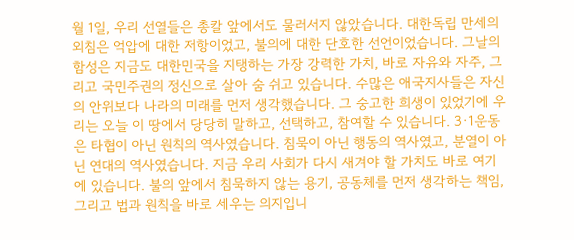월 1일, 우리 선열들은 총칼 앞에서도 물러서지 않았습니다. 대한독립 만세의 외침은 억압에 대한 저항이었고, 불의에 대한 단호한 선언이었습니다. 그날의 함성은 지금도 대한민국을 지탱하는 가장 강력한 가치, 바로 자유와 자주, 그리고 국민주권의 정신으로 살아 숨 쉬고 있습니다. 수많은 애국지사들은 자신의 안위보다 나라의 미래를 먼저 생각했습니다. 그 숭고한 희생이 있었기에 우리는 오늘 이 땅에서 당당히 말하고, 선택하고, 참여할 수 있습니다. 3·1운동은 타협이 아닌 원칙의 역사였습니다. 침묵이 아닌 행동의 역사였고, 분열이 아닌 연대의 역사였습니다. 지금 우리 사회가 다시 새겨야 할 가치도 바로 여기에 있습니다. 불의 앞에서 침묵하지 않는 용기, 공동체를 먼저 생각하는 책임, 그리고 법과 원칙을 바로 세우는 의지입니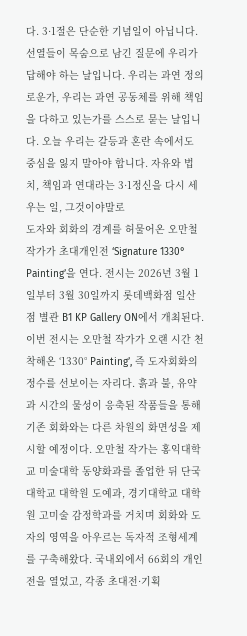다. 3·1절은 단순한 기념일이 아닙니다. 선열들이 목숨으로 남긴 질문에 우리가 답해야 하는 날입니다. 우리는 과연 정의로운가, 우리는 과연 공동체를 위해 책임을 다하고 있는가를 스스로 묻는 날입니다. 오늘 우리는 갈등과 혼란 속에서도 중심을 잃지 말아야 합니다. 자유와 법치, 책임과 연대라는 3·1정신을 다시 세우는 일, 그것이야말로
도자와 회화의 경계를 허물어온 오만철 작가가 초대개인전 ‘Signature 1330° Painting’을 연다. 전시는 2026년 3월 1일부터 3월 30일까지 롯데백화점 일산점 별관 B1 KP Gallery ON에서 개최된다. 이번 전시는 오만철 작가가 오랜 시간 천착해온 ‘1330° Painting’, 즉 도자회화의 정수를 선보이는 자리다. 흙과 불, 유약과 시간의 물성이 응축된 작품들을 통해 기존 회화와는 다른 차원의 화면성을 제시할 예정이다. 오만철 작가는 홍익대학교 미술대학 동양화과를 졸업한 뒤 단국대학교 대학원 도예과, 경기대학교 대학원 고미술 감정학과를 거치며 회화와 도자의 영역을 아우르는 독자적 조형세계를 구축해왔다. 국내외에서 66회의 개인전을 열었고, 각종 초대전·기획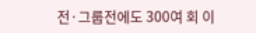전·그룹전에도 300여 회 이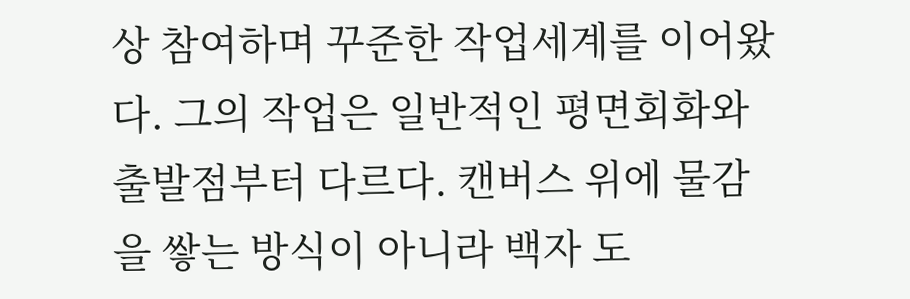상 참여하며 꾸준한 작업세계를 이어왔다. 그의 작업은 일반적인 평면회화와 출발점부터 다르다. 캔버스 위에 물감을 쌓는 방식이 아니라 백자 도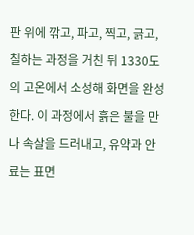판 위에 깎고, 파고, 찍고, 긁고, 칠하는 과정을 거친 뒤 1330도의 고온에서 소성해 화면을 완성한다. 이 과정에서 흙은 불을 만나 속살을 드러내고, 유약과 안료는 표면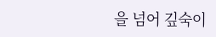을 넘어 깊숙이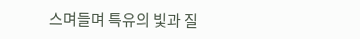스며들며 특유의 빛과 질